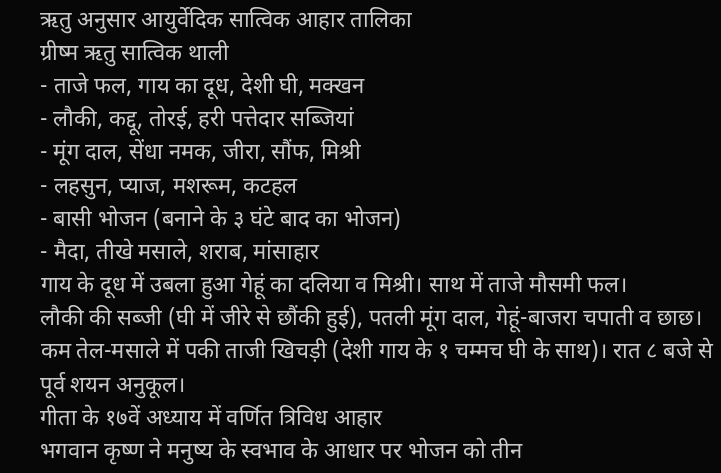ऋतु अनुसार आयुर्वेदिक सात्विक आहार तालिका
ग्रीष्म ऋतु सात्विक थाली
- ताजे फल, गाय का दूध, देशी घी, मक्खन
- लौकी, कद्दू, तोरई, हरी पत्तेदार सब्जियां
- मूंग दाल, सेंधा नमक, जीरा, सौंफ, मिश्री
- लहसुन, प्याज, मशरूम, कटहल
- बासी भोजन (बनाने के ३ घंटे बाद का भोजन)
- मैदा, तीखे मसाले, शराब, मांसाहार
गाय के दूध में उबला हुआ गेहूं का दलिया व मिश्री। साथ में ताजे मौसमी फल।
लौकी की सब्जी (घी में जीरे से छौंकी हुई), पतली मूंग दाल, गेहूं-बाजरा चपाती व छाछ।
कम तेल-मसाले में पकी ताजी खिचड़ी (देशी गाय के १ चम्मच घी के साथ)। रात ८ बजे से पूर्व शयन अनुकूल।
गीता के १७वें अध्याय में वर्णित त्रिविध आहार
भगवान कृष्ण ने मनुष्य के स्वभाव के आधार पर भोजन को तीन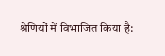श्रेणियों में विभाजित किया है: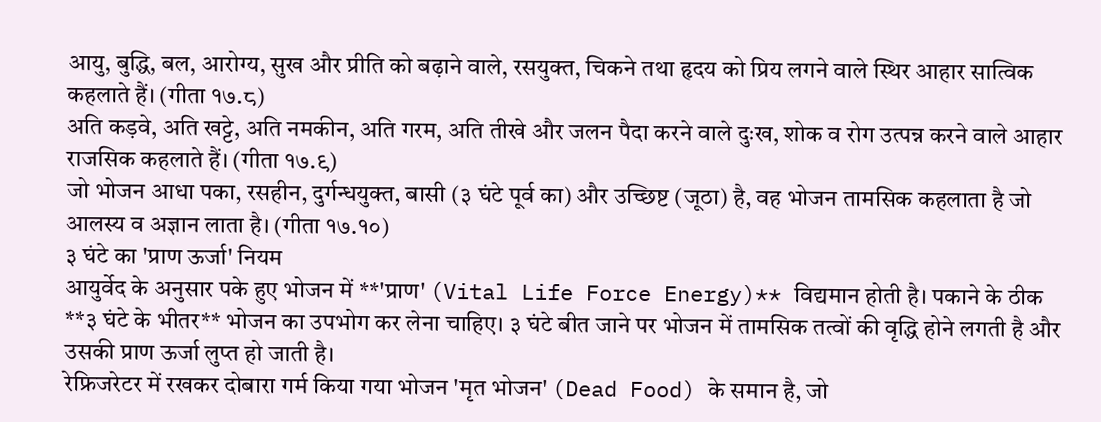आयु, बुद्धि, बल, आरोग्य, सुख और प्रीति को बढ़ाने वाले, रसयुक्त, चिकने तथा हृदय को प्रिय लगने वाले स्थिर आहार सात्विक कहलाते हैं। (गीता १७.८)
अति कड़वे, अति खट्टे, अति नमकीन, अति गरम, अति तीखे और जलन पैदा करने वाले दुःख, शोक व रोग उत्पन्न करने वाले आहार राजसिक कहलाते हैं। (गीता १७.९)
जो भोजन आधा पका, रसहीन, दुर्गन्धयुक्त, बासी (३ घंटे पूर्व का) और उच्छिष्ट (जूठा) है, वह भोजन तामसिक कहलाता है जो आलस्य व अज्ञान लाता है। (गीता १७.१०)
३ घंटे का 'प्राण ऊर्जा' नियम
आयुर्वेद के अनुसार पके हुए भोजन में **'प्राण' (Vital Life Force Energy)** विद्यमान होती है। पकाने के ठीक **३ घंटे के भीतर** भोजन का उपभोग कर लेना चाहिए। ३ घंटे बीत जाने पर भोजन में तामसिक तत्वों की वृद्धि होने लगती है और उसकी प्राण ऊर्जा लुप्त हो जाती है।
रेफ्रिजरेटर में रखकर दोबारा गर्म किया गया भोजन 'मृत भोजन' (Dead Food) के समान है, जो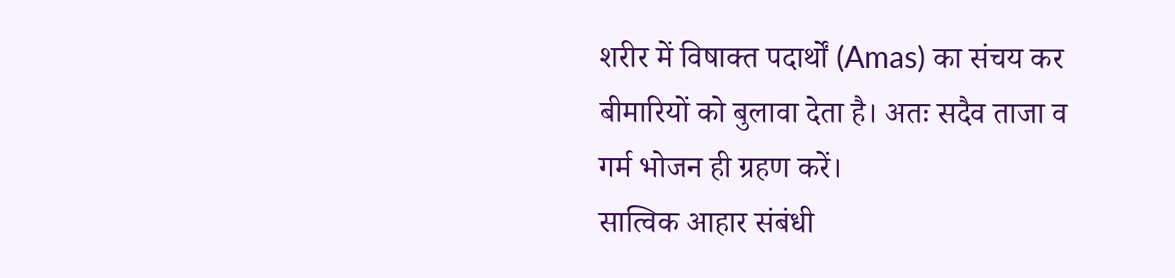शरीर में विषाक्त पदार्थों (Amas) का संचय कर बीमारियों को बुलावा देता है। अतः सदैव ताजा व गर्म भोजन ही ग्रहण करें।
सात्विक आहार संबंधी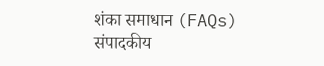शंका समाधान (FAQs)
संपादकीय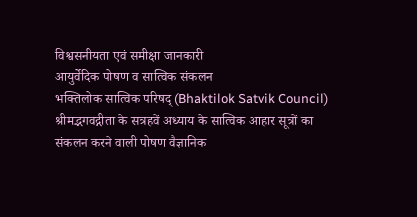विश्वसनीयता एवं समीक्षा जानकारी
आयुर्वेदिक पोषण व सात्विक संकलन
भक्तिलोक सात्विक परिषद् (Bhaktilok Satvik Council)
श्रीमद्भगवद्गीता के सत्रहवें अध्याय के सात्विक आहार सूत्रों का संकलन करने वाली पोषण वैज्ञानिक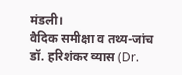मंडली।
वैदिक समीक्षा व तथ्य-जांच
डॉ. हरिशंकर व्यास (Dr.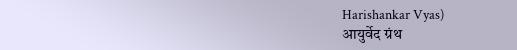Harishankar Vyas)
आयुर्वेद ग्रंथ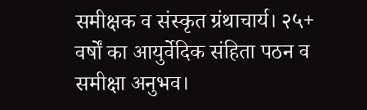समीक्षक व संस्कृत ग्रंथाचार्य। २५+ वर्षों का आयुर्वेदिक संहिता पठन व समीक्षा अनुभव।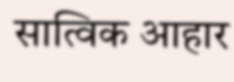सात्विक आहार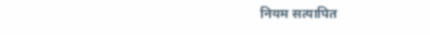नियम सत्यापित